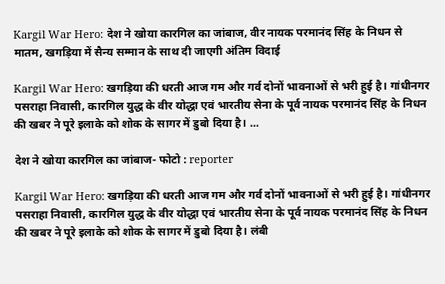Kargil War Hero: देश ने खोया कारगिल का जांबाज, वीर नायक परमानंद सिंह के निधन से मातम, खगड़िया में सैन्य सम्मान के साथ दी जाएगी अंतिम विदाई

Kargil War Hero: खगड़िया की धरती आज गम और गर्व दोनों भावनाओं से भरी हुई है। गांधीनगर पसराहा निवासी, कारगिल युद्ध के वीर योद्धा एवं भारतीय सेना के पूर्व नायक परमानंद सिंह के निधन की खबर ने पूरे इलाके को शोक के सागर में डुबो दिया है। ...

देश ने खोया कारगिल का जांबाज- फोटो : reporter

Kargil War Hero: खगड़िया की धरती आज गम और गर्व दोनों भावनाओं से भरी हुई है। गांधीनगर पसराहा निवासी, कारगिल युद्ध के वीर योद्धा एवं भारतीय सेना के पूर्व नायक परमानंद सिंह के निधन की खबर ने पूरे इलाके को शोक के सागर में डुबो दिया है। लंबी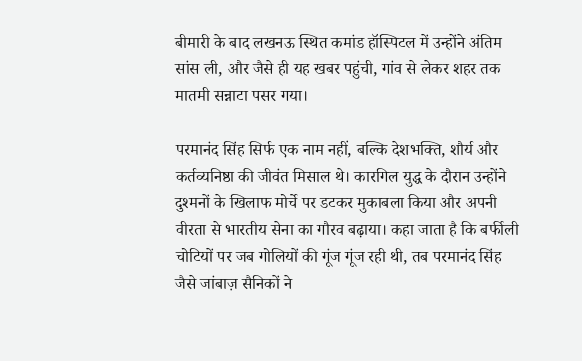बीमारी के बाद लखनऊ स्थित कमांड हॉस्पिटल में उन्होंने अंतिम सांस ली, और जैसे ही यह खबर पहुंची, गांव से लेकर शहर तक मातमी सन्नाटा पसर गया।

परमानंद सिंह सिर्फ एक नाम नहीं, बल्कि देशभक्ति, शौर्य और कर्तव्यनिष्ठा की जीवंत मिसाल थे। कारगिल युद्ध के दौरान उन्होंने दुश्मनों के खिलाफ मोर्चे पर डटकर मुकाबला किया और अपनी वीरता से भारतीय सेना का गौरव बढ़ाया। कहा जाता है कि बर्फीली चोटियों पर जब गोलियों की गूंज गूंज रही थी, तब परमानंद सिंह जैसे जांबाज़ सैनिकों ने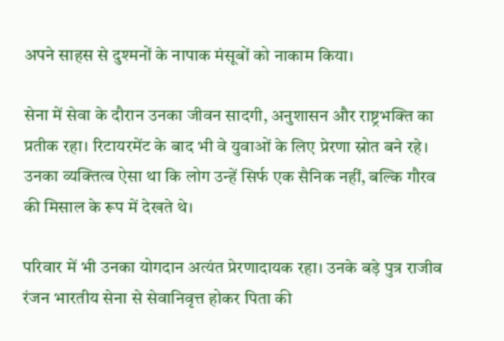अपने साहस से दुश्मनों के नापाक मंसूबों को नाकाम किया।

सेना में सेवा के दौरान उनका जीवन सादगी, अनुशासन और राष्ट्रभक्ति का प्रतीक रहा। रिटायरमेंट के बाद भी वे युवाओं के लिए प्रेरणा स्रोत बने रहे। उनका व्यक्तित्व ऐसा था कि लोग उन्हें सिर्फ एक सैनिक नहीं, बल्कि गौरव की मिसाल के रूप में देखते थे।

परिवार में भी उनका योगदान अत्यंत प्रेरणादायक रहा। उनके बड़े पुत्र राजीव रंजन भारतीय सेना से सेवानिवृत्त होकर पिता की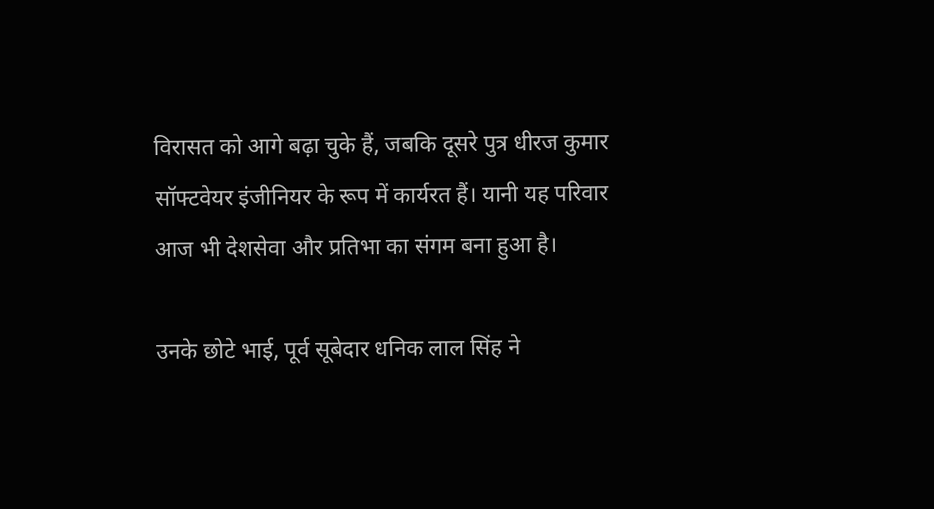विरासत को आगे बढ़ा चुके हैं, जबकि दूसरे पुत्र धीरज कुमार सॉफ्टवेयर इंजीनियर के रूप में कार्यरत हैं। यानी यह परिवार आज भी देशसेवा और प्रतिभा का संगम बना हुआ है।

उनके छोटे भाई, पूर्व सूबेदार धनिक लाल सिंह ने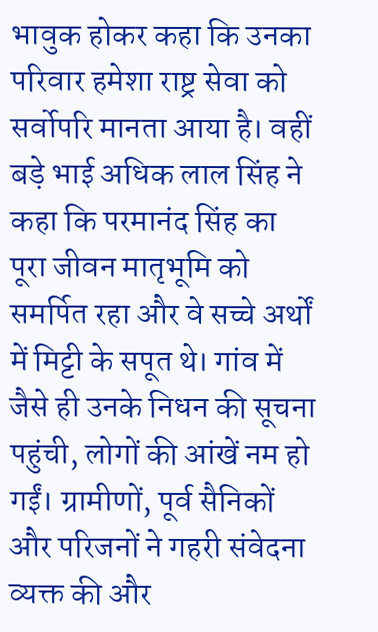भावुक होकर कहा कि उनका परिवार हमेशा राष्ट्र सेवा को सर्वोपरि मानता आया है। वहीं बड़े भाई अधिक लाल सिंह ने कहा कि परमानंद सिंह का पूरा जीवन मातृभूमि को समर्पित रहा और वे सच्चे अर्थों में मिट्टी के सपूत थे। गांव में जैसे ही उनके निधन की सूचना पहुंची, लोगों की आंखें नम हो गईं। ग्रामीणों, पूर्व सैनिकों और परिजनों ने गहरी संवेदना व्यक्त की और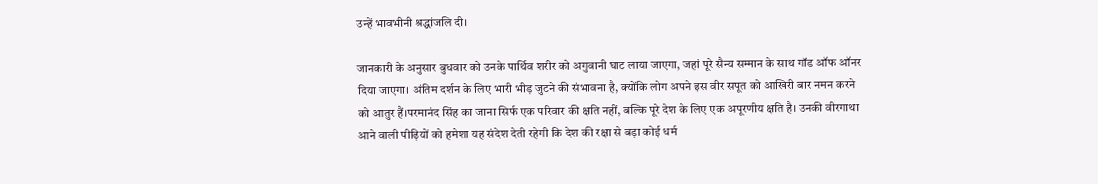उन्हें भावभीनी श्रद्धांजलि दी।

जानकारी के अनुसार बुधवार को उनके पार्थिव शरीर को अगुवानी घाट लाया जाएगा, जहां पूरे सैन्य सम्मान के साथ गॉड ऑफ ऑनर दिया जाएगा। अंतिम दर्शन के लिए भारी भीड़ जुटने की संभावना है, क्योंकि लोग अपने इस वीर सपूत को आखिरी बार नमन करने को आतुर हैं।परमानंद सिंह का जाना सिर्फ एक परिवार की क्षति नहीं, बल्कि पूरे देश के लिए एक अपूरणीय क्षति है। उनकी वीरगाथा आने वाली पीढ़ियों को हमेशा यह संदेश देती रहेगी कि देश की रक्षा से बड़ा कोई धर्म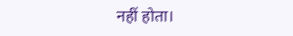नहीं होता।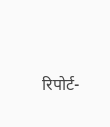रिपोर्ट-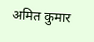अमित कुमार